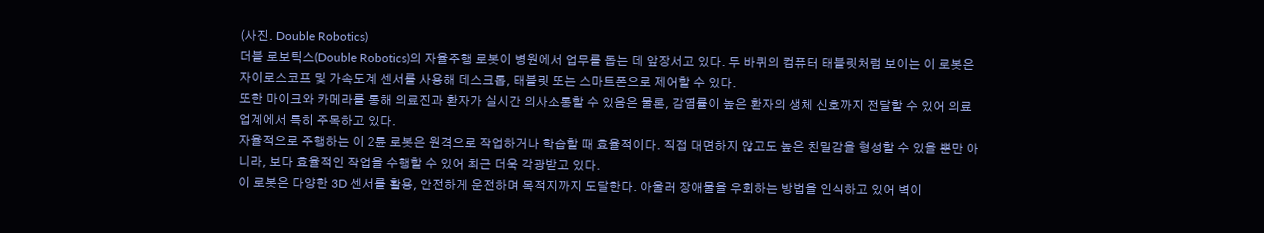(사진. Double Robotics)
더블 로보틱스(Double Robotics)의 자율주행 로봇이 병원에서 업무를 돕는 데 앞장서고 있다. 두 바퀴의 컴퓨터 태블릿처럼 보이는 이 로봇은 자이로스코프 및 가속도계 센서를 사용해 데스크톱, 태블릿 또는 스마트폰으로 제어할 수 있다.
또한 마이크와 카메라를 통해 의료진과 환자가 실시간 의사소통할 수 있음은 물론, 감염률이 높은 환자의 생체 신호까지 전달할 수 있어 의료 업계에서 특히 주목하고 있다.
자율적으로 주행하는 이 2륜 로봇은 원격으로 작업하거나 학습할 때 효율적이다. 직접 대면하지 않고도 높은 친밀감을 형성할 수 있을 뿐만 아니라, 보다 효율적인 작업을 수행할 수 있어 최근 더욱 각광받고 있다.
이 로봇은 다양한 3D 센서를 활용, 안전하게 운전하며 목적지까지 도달한다. 아울러 장애물을 우회하는 방법을 인식하고 있어 벽이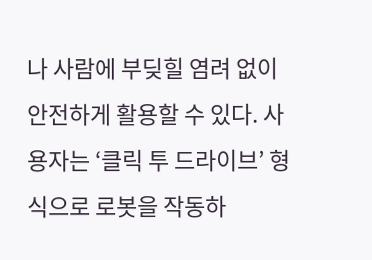나 사람에 부딪힐 염려 없이 안전하게 활용할 수 있다. 사용자는 ‘클릭 투 드라이브’ 형식으로 로봇을 작동하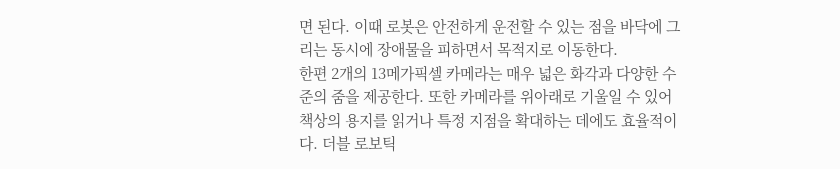면 된다. 이때 로봇은 안전하게 운전할 수 있는 점을 바닥에 그리는 동시에 장애물을 피하면서 목적지로 이동한다.
한편 2개의 13메가픽셀 카메라는 매우 넓은 화각과 다양한 수준의 줌을 제공한다. 또한 카메라를 위아래로 기울일 수 있어 책상의 용지를 읽거나 특정 지점을 확대하는 데에도 효율적이다. 더블 로보틱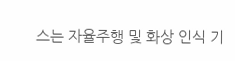스는 자율주행 및 화상 인식 기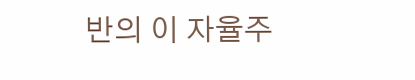반의 이 자율주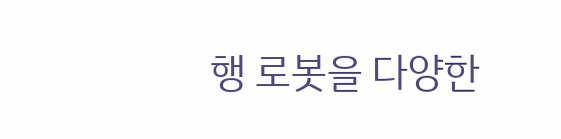행 로봇을 다양한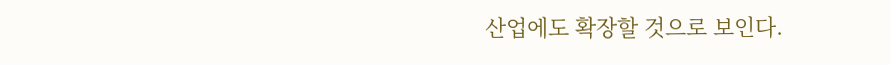산업에도 확장할 것으로 보인다.